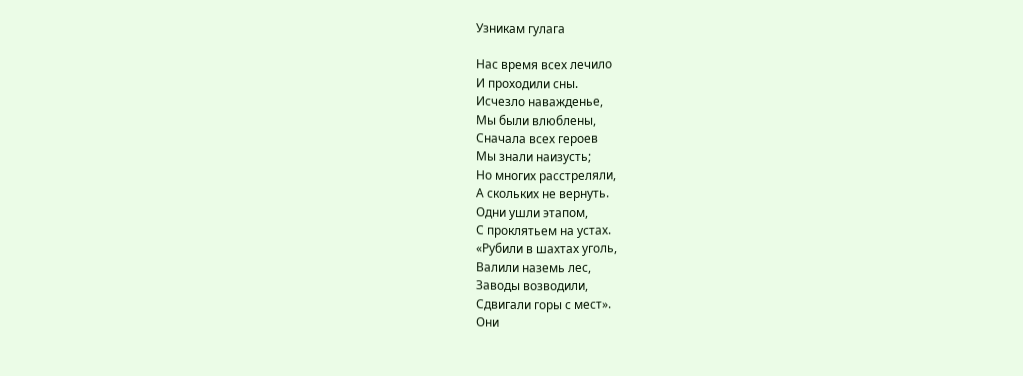Узникам гулага

Нас время всех лечило
И проходили сны.
Исчезло наважденье,
Мы были влюблены,
Сначала всех героев
Мы знали наизусть;
Но многих расстреляли,
А скольких не вернуть.
Одни ушли этапом,
С проклятьем на устах.
«Рубили в шахтах уголь,
Валили наземь лес,
Заводы возводили,
Сдвигали горы с мест».
Они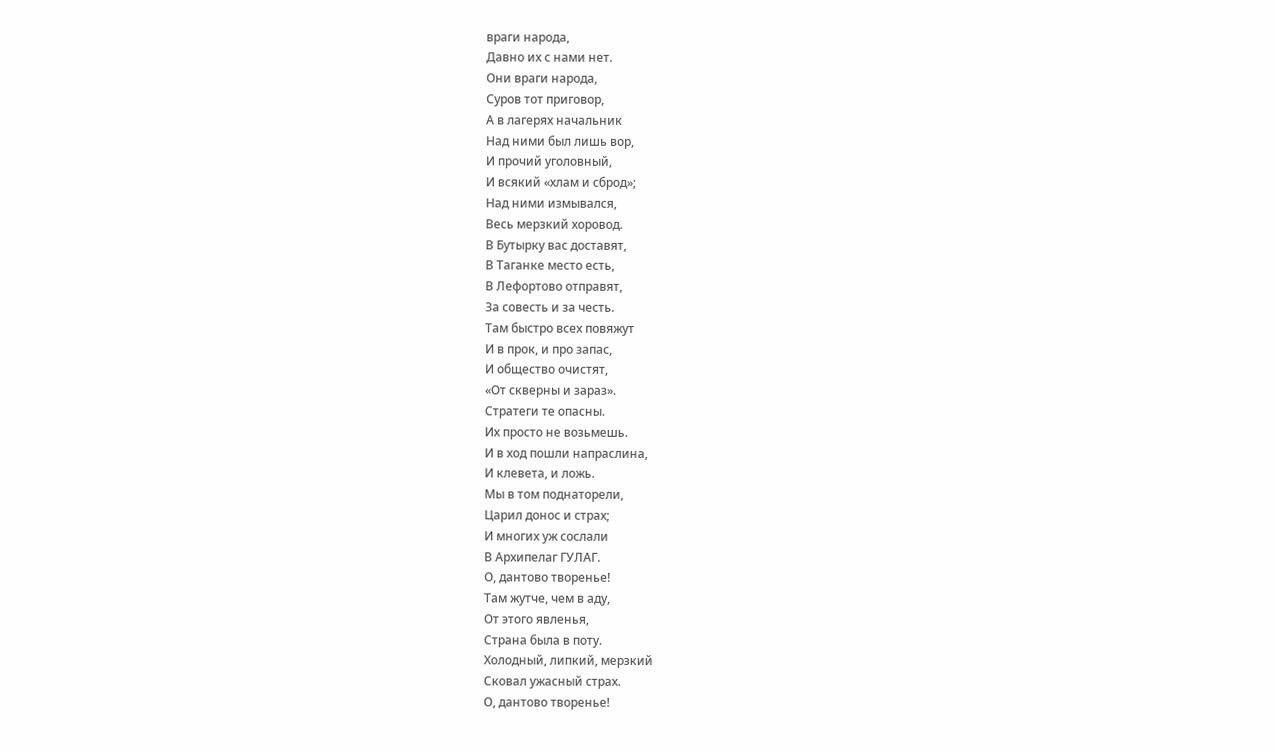враги народа,
Давно их с нами нет.
Они враги народа,
Суров тот приговор,
А в лагерях начальник
Над ними был лишь вор,
И прочий уголовный,
И всякий «хлам и сброд»;
Над ними измывался,
Весь мерзкий хоровод.
В Бутырку вас доставят,
В Таганке место есть,
В Лефортово отправят,
За совесть и за честь.
Там быстро всех повяжут
И в прок, и про запас,
И общество очистят,
«От скверны и зараз».
Стратеги те опасны.
Их просто не возьмешь.
И в ход пошли напраслина,
И клевета, и ложь.
Мы в том поднаторели,
Царил донос и страх;
И многих уж сослали
В Архипелаг ГУЛАГ.
О, дантово творенье!
Там жутче, чем в аду,
От этого явленья,
Страна была в поту.
Холодный, липкий, мерзкий
Сковал ужасный страх.
О, дантово творенье!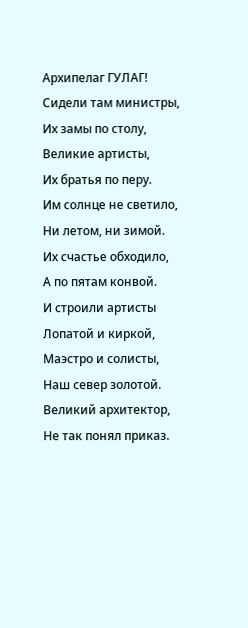Архипелаг ГУЛАГ!
Сидели там министры,
Их замы по столу,
Великие артисты,
Их братья по перу.
Им солнце не светило,
Ни летом, ни зимой.
Их счастье обходило,
А по пятам конвой.
И строили артисты
Лопатой и киркой,
Маэстро и солисты,
Наш север золотой.
Великий архитектор,
Не так понял приказ.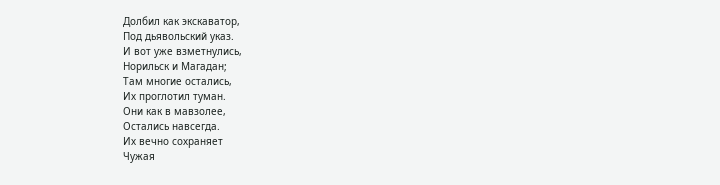Долбил как экскаватор,
Под дьявольский указ.
И вот уже взметнулись,
Норильск и Магадан;
Там многие остались,
Их проглотил туман.
Они как в мавзолее,
Остались навсегда.
Их вечно сохраняет
Чужая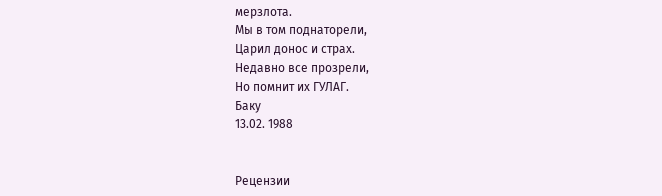мерзлота.
Мы в том поднаторели,
Царил донос и страх.
Недавно все прозрели,
Но помнит их ГУЛАГ.
Баку
13.02. 1988


Рецензии